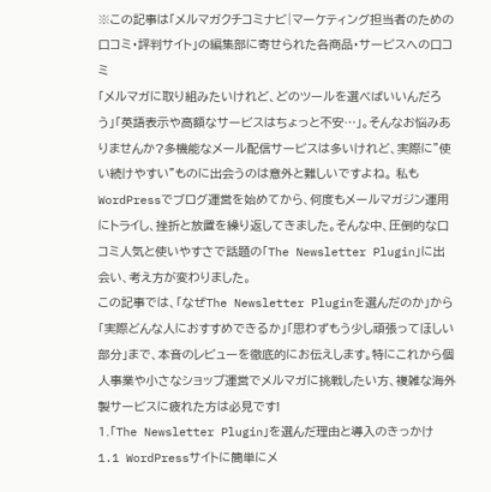※この記事は「メルマガクチコミナビ|マーケティング担当者のための口コミ・評判サイト」の編集部に寄せられた各商品・サービスへの口コミ
「メルマガに取り組みたいけれど、どのツールを選べばいいんだろう」「英語表示や高額なサービスはちょっと不安…」。そんなお悩みありませんか?多機能なメール配信サービスは多いけれど、実際に”使い続けやすい”ものに出会うのは意外と難しいですよね。 私もWordPressでブログ運営を始めてから、何度もメールマガジン運用にトライし、挫折と放置を繰り返してきました。そんな中、圧倒的な口コミ人気と使いやすさで話題の「The Newsletter Plugin」に出会い、考え方が変わりました。
この記事では、「なぜThe Newsletter Pluginを選んだのか」から「実際どんな人におすすめできるか」「思わずもう少し頑張ってほしい部分」まで、本音のレビューを徹底的にお伝えします。特にこれから個人事業や小さなショップ運営でメルマガに挑戦したい方、複雑な海外製サービスに疲れた方は必見です!
1.「The Newsletter Plugin」を選んだ理由と導入のきっかけ
1.1 WordPressサイトに簡単にメ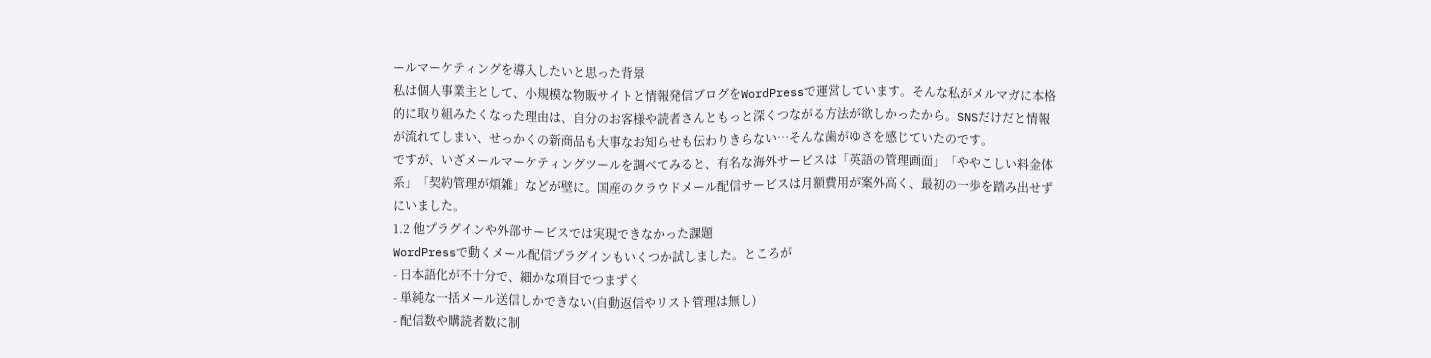ールマーケティングを導入したいと思った背景
私は個人事業主として、小規模な物販サイトと情報発信ブログをWordPressで運営しています。そんな私がメルマガに本格的に取り組みたくなった理由は、自分のお客様や読者さんともっと深くつながる方法が欲しかったから。SNSだけだと情報が流れてしまい、せっかくの新商品も大事なお知らせも伝わりきらない…そんな歯がゆさを感じていたのです。
ですが、いざメールマーケティングツールを調べてみると、有名な海外サービスは「英語の管理画面」「ややこしい料金体系」「契約管理が煩雑」などが壁に。国産のクラウドメール配信サービスは月額費用が案外高く、最初の一歩を踏み出せずにいました。
1.2 他プラグインや外部サービスでは実現できなかった課題
WordPressで動くメール配信プラグインもいくつか試しました。ところが
- 日本語化が不十分で、細かな項目でつまずく
- 単純な一括メール送信しかできない(自動返信やリスト管理は無し)
- 配信数や購読者数に制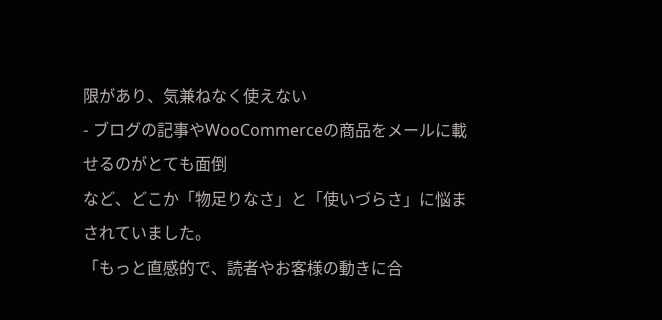限があり、気兼ねなく使えない
- ブログの記事やWooCommerceの商品をメールに載せるのがとても面倒
など、どこか「物足りなさ」と「使いづらさ」に悩まされていました。
「もっと直感的で、読者やお客様の動きに合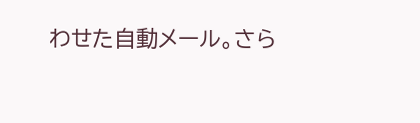わせた自動メール。さら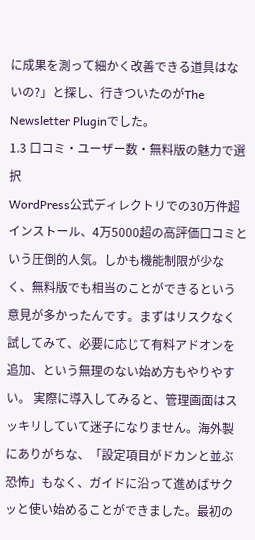に成果を測って細かく改善できる道具はないの?」と探し、行きついたのがThe Newsletter Pluginでした。
1.3 口コミ・ユーザー数・無料版の魅力で選択
WordPress公式ディレクトリでの30万件超インストール、4万5000超の高評価口コミという圧倒的人気。しかも機能制限が少なく、無料版でも相当のことができるという意見が多かったんです。まずはリスクなく試してみて、必要に応じて有料アドオンを追加、という無理のない始め方もやりやすい。 実際に導入してみると、管理画面はスッキリしていて迷子になりません。海外製にありがちな、「設定項目がドカンと並ぶ恐怖」もなく、ガイドに沿って進めばサクッと使い始めることができました。最初の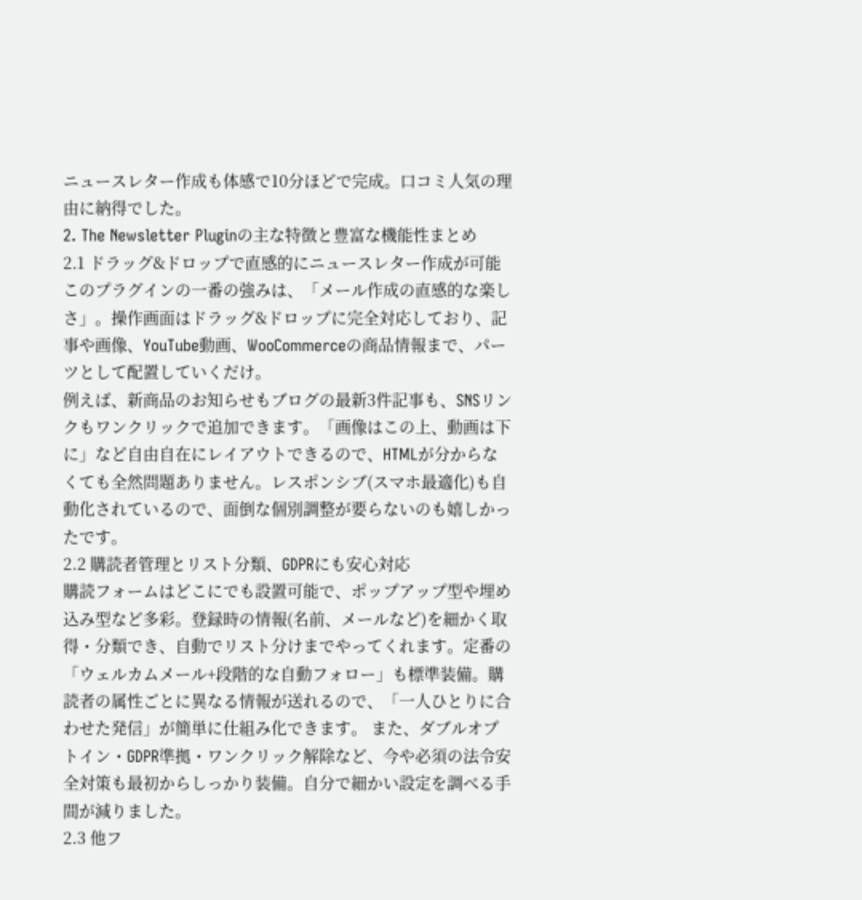ニュースレター作成も体感で10分ほどで完成。口コミ人気の理由に納得でした。
2. The Newsletter Pluginの主な特徴と豊富な機能性まとめ
2.1 ドラッグ&ドロップで直感的にニュースレター作成が可能
このプラグインの一番の強みは、「メール作成の直感的な楽しさ」。操作画面はドラッグ&ドロップに完全対応しており、記事や画像、YouTube動画、WooCommerceの商品情報まで、パーツとして配置していくだけ。
例えば、新商品のお知らせもブログの最新3件記事も、SNSリンクもワンクリックで追加できます。「画像はこの上、動画は下に」など自由自在にレイアウトできるので、HTMLが分からなくても全然問題ありません。レスポンシブ(スマホ最適化)も自動化されているので、面倒な個別調整が要らないのも嬉しかったです。
2.2 購読者管理とリスト分類、GDPRにも安心対応
購読フォームはどこにでも設置可能で、ポップアップ型や埋め込み型など多彩。登録時の情報(名前、メールなど)を細かく取得・分類でき、自動でリスト分けまでやってくれます。定番の「ウェルカムメール+段階的な自動フォロー」も標準装備。購読者の属性ごとに異なる情報が送れるので、「一人ひとりに合わせた発信」が簡単に仕組み化できます。 また、ダブルオプトイン・GDPR準拠・ワンクリック解除など、今や必須の法令安全対策も最初からしっかり装備。自分で細かい設定を調べる手間が減りました。
2.3 他フ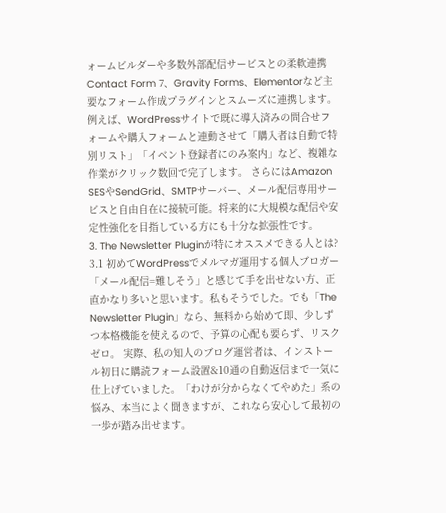ォームビルダーや多数外部配信サービスとの柔軟連携
Contact Form 7、Gravity Forms、Elementorなど主要なフォーム作成プラグインとスムーズに連携します。例えば、WordPressサイトで既に導入済みの問合せフォームや購入フォームと連動させて「購入者は自動で特別リスト」「イベント登録者にのみ案内」など、複雑な作業がクリック数回で完了します。 さらにはAmazon SESやSendGrid、SMTPサーバー、メール配信専用サービスと自由自在に接続可能。将来的に大規模な配信や安定性強化を目指している方にも十分な拡張性です。
3. The Newsletter Pluginが特にオススメできる人とは?
3.1 初めてWordPressでメルマガ運用する個人ブロガー
「メール配信=難しそう」と感じて手を出せない方、正直かなり多いと思います。私もそうでした。でも「The Newsletter Plugin」なら、無料から始めて即、少しずつ本格機能を使えるので、予算の心配も要らず、リスクゼロ。 実際、私の知人のブログ運営者は、インストール初日に購読フォーム設置&10通の自動返信まで一気に仕上げていました。「わけが分からなくてやめた」系の悩み、本当によく聞きますが、これなら安心して最初の一歩が踏み出せます。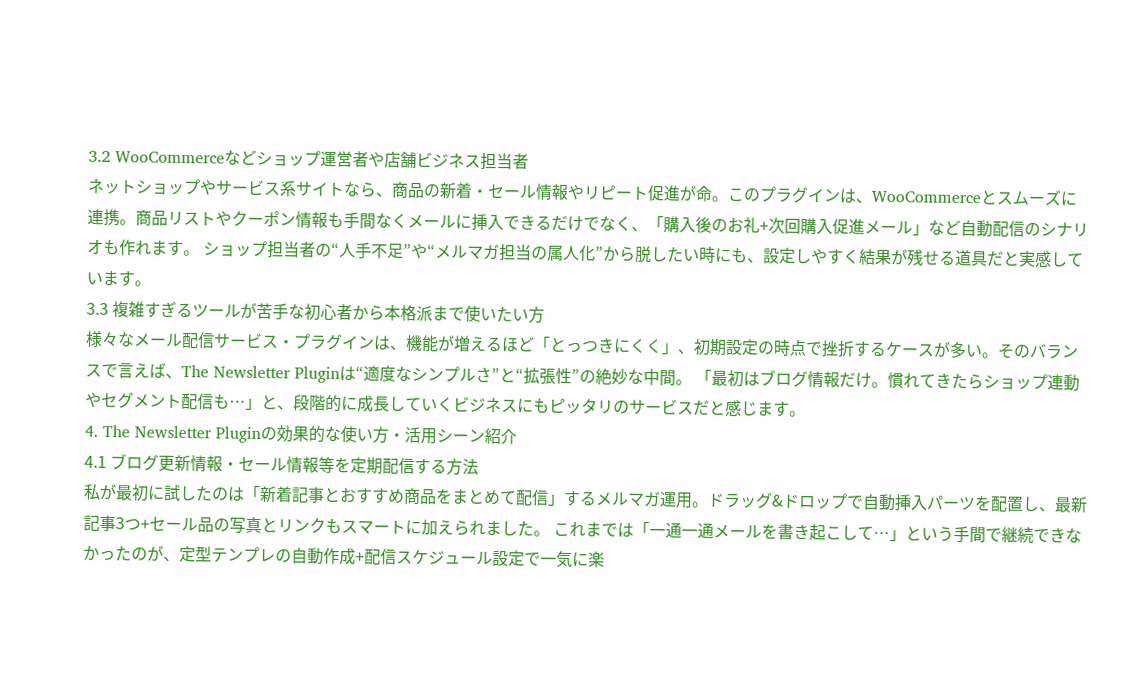3.2 WooCommerceなどショップ運営者や店舗ビジネス担当者
ネットショップやサービス系サイトなら、商品の新着・セール情報やリピート促進が命。このプラグインは、WooCommerceとスムーズに連携。商品リストやクーポン情報も手間なくメールに挿入できるだけでなく、「購入後のお礼+次回購入促進メール」など自動配信のシナリオも作れます。 ショップ担当者の“人手不足”や“メルマガ担当の属人化”から脱したい時にも、設定しやすく結果が残せる道具だと実感しています。
3.3 複雑すぎるツールが苦手な初心者から本格派まで使いたい方
様々なメール配信サービス・プラグインは、機能が増えるほど「とっつきにくく」、初期設定の時点で挫折するケースが多い。そのバランスで言えば、The Newsletter Pluginは“適度なシンプルさ”と“拡張性”の絶妙な中間。 「最初はブログ情報だけ。慣れてきたらショップ連動やセグメント配信も…」と、段階的に成長していくビジネスにもピッタリのサービスだと感じます。
4. The Newsletter Pluginの効果的な使い方・活用シーン紹介
4.1 ブログ更新情報・セール情報等を定期配信する方法
私が最初に試したのは「新着記事とおすすめ商品をまとめて配信」するメルマガ運用。ドラッグ&ドロップで自動挿入パーツを配置し、最新記事3つ+セール品の写真とリンクもスマートに加えられました。 これまでは「一通一通メールを書き起こして…」という手間で継続できなかったのが、定型テンプレの自動作成+配信スケジュール設定で一気に楽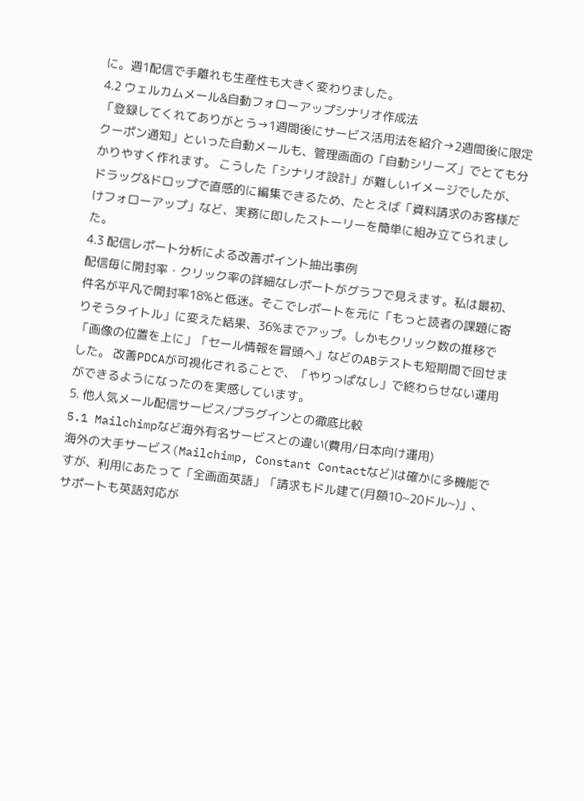に。週1配信で手離れも生産性も大きく変わりました。
4.2 ウェルカムメール&自動フォローアップシナリオ作成法
「登録してくれてありがとう→1週間後にサービス活用法を紹介→2週間後に限定クーポン通知」といった自動メールも、管理画面の「自動シリーズ」でとても分かりやすく作れます。 こうした「シナリオ設計」が難しいイメージでしたが、ドラッグ&ドロップで直感的に編集できるため、たとえば「資料請求のお客様だけフォローアップ」など、実務に即したストーリーを簡単に組み立てられました。
4.3 配信レポート分析による改善ポイント抽出事例
配信毎に開封率・クリック率の詳細なレポートがグラフで見えます。私は最初、件名が平凡で開封率18%と低迷。そこでレポートを元に「もっと読者の課題に寄りそうタイトル」に変えた結果、36%までアップ。しかもクリック数の推移で「画像の位置を上に」「セール情報を冒頭へ」などのABテストも短期間で回せました。 改善PDCAが可視化されることで、「やりっぱなし」で終わらせない運用ができるようになったのを実感しています。
5. 他人気メール配信サービス/プラグインとの徹底比較
5.1 Mailchimpなど海外有名サービスとの違い(費用/日本向け運用)
海外の大手サービス(Mailchimp, Constant Contactなど)は確かに多機能ですが、利用にあたって「全画面英語」「請求もドル建て(月額10~20ドル~)」、サポートも英語対応が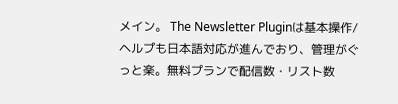メイン。 The Newsletter Pluginは基本操作/ヘルプも日本語対応が進んでおり、管理がぐっと楽。無料プランで配信数・リスト数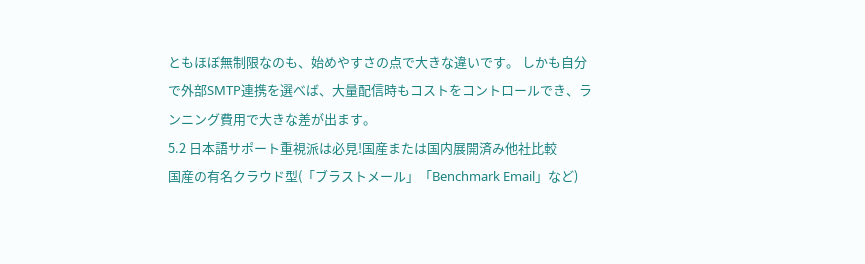ともほぼ無制限なのも、始めやすさの点で大きな違いです。 しかも自分で外部SMTP連携を選べば、大量配信時もコストをコントロールでき、ランニング費用で大きな差が出ます。
5.2 日本語サポート重視派は必見!国産または国内展開済み他社比較
国産の有名クラウド型(「ブラストメール」「Benchmark Email」など)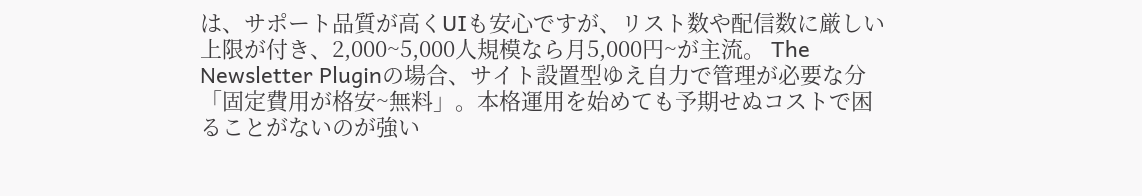は、サポート品質が高くUIも安心ですが、リスト数や配信数に厳しい上限が付き、2,000~5,000人規模なら月5,000円~が主流。 The Newsletter Pluginの場合、サイト設置型ゆえ自力で管理が必要な分「固定費用が格安~無料」。本格運用を始めても予期せぬコストで困ることがないのが強い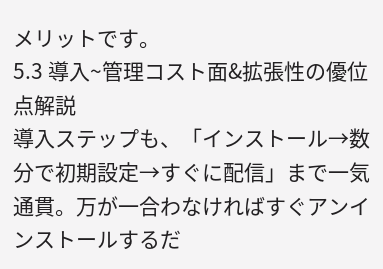メリットです。
5.3 導入~管理コスト面&拡張性の優位点解説
導入ステップも、「インストール→数分で初期設定→すぐに配信」まで一気通貫。万が一合わなければすぐアンインストールするだ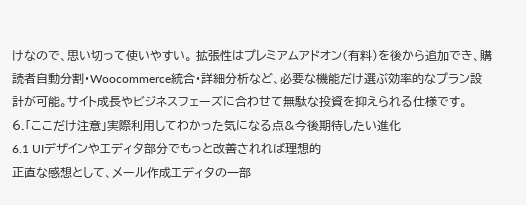けなので、思い切って使いやすい。 拡張性はプレミアムアドオン(有料)を後から追加でき、購読者自動分割・Woocommerce統合・詳細分析など、必要な機能だけ選ぶ効率的なプラン設計が可能。サイト成長やビジネスフェーズに合わせて無駄な投資を抑えられる仕様です。
6.「ここだけ注意」実際利用してわかった気になる点&今後期待したい進化
6.1 UIデザインやエディタ部分でもっと改善されれば理想的
正直な感想として、メール作成エディタの一部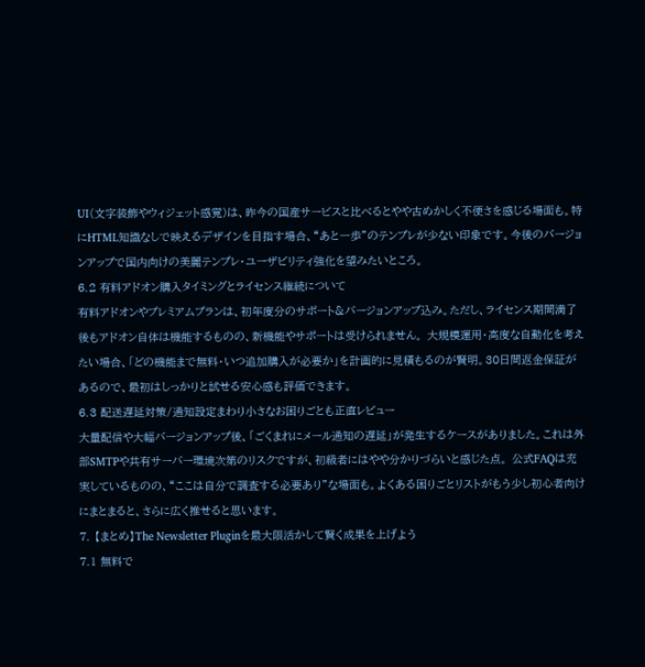UI(文字装飾やウィジェット感覚)は、昨今の国産サービスと比べるとやや古めかしく不便さを感じる場面も。特にHTML知識なしで映えるデザインを目指す場合、“あと一歩”のテンプレが少ない印象です。今後のバージョンアップで国内向けの美麗テンプレ・ユーザビリティ強化を望みたいところ。
6.2 有料アドオン購入タイミングとライセンス継続について
有料アドオンやプレミアムプランは、初年度分のサポート&バージョンアップ込み。ただし、ライセンス期間満了後もアドオン自体は機能するものの、新機能やサポートは受けられません。 大規模運用・高度な自動化を考えたい場合、「どの機能まで無料・いつ追加購入が必要か」を計画的に見積もるのが賢明。30日間返金保証があるので、最初はしっかりと試せる安心感も評価できます。
6.3 配送遅延対策/通知設定まわり小さなお困りごとも正直レビュー
大量配信や大幅バージョンアップ後、「ごくまれにメール通知の遅延」が発生するケースがありました。これは外部SMTPや共有サーバー環境次第のリスクですが、初級者にはやや分かりづらいと感じた点。 公式FAQは充実しているものの、“ここは自分で調査する必要あり”な場面も。よくある困りごとリストがもう少し初心者向けにまとまると、さらに広く推せると思います。
7. 【まとめ】The Newsletter Pluginを最大限活かして賢く成果を上げよう
7.1 無料で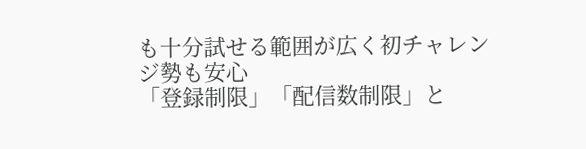も十分試せる範囲が広く初チャレンジ勢も安心
「登録制限」「配信数制限」と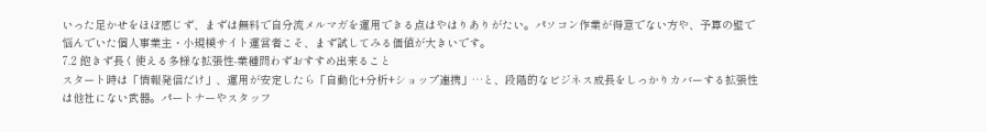いった足かせをほぼ感じず、まずは無料で自分流メルマガを運用できる点はやはりありがたい。パソコン作業が得意でない方や、予算の壁で悩んでいた個人事業主・小規模サイト運営者こそ、まず試してみる価値が大きいです。
7.2 飽きず長く使える多様な拡張性-業種問わずおすすめ出来ること
スタート時は「情報発信だけ」、運用が安定したら「自動化+分析+ショップ連携」…と、段階的なビジネス成長をしっかりカバーする拡張性は他社にない武器。パートナーやスタッフ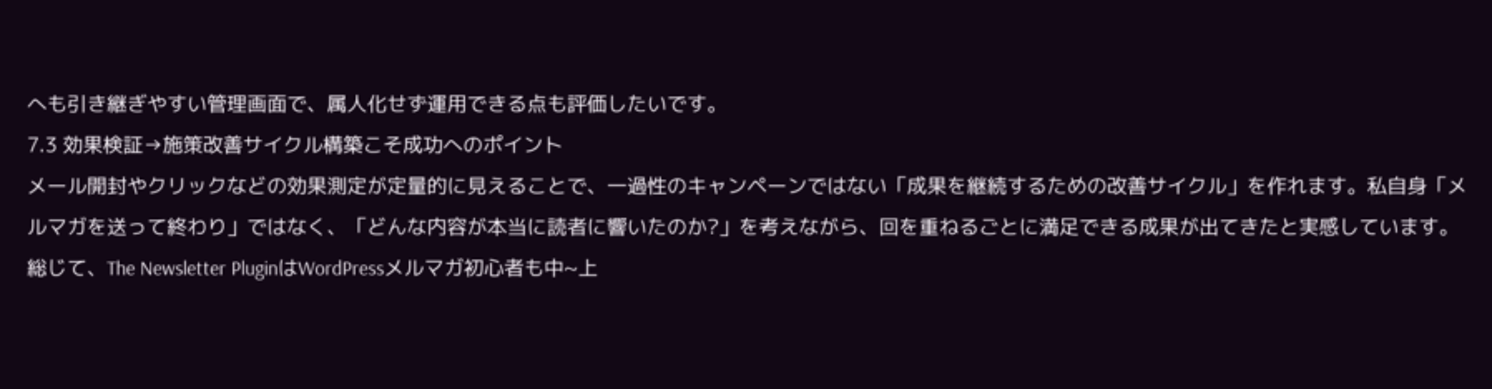へも引き継ぎやすい管理画面で、属人化せず運用できる点も評価したいです。
7.3 効果検証→施策改善サイクル構築こそ成功へのポイント
メール開封やクリックなどの効果測定が定量的に見えることで、一過性のキャンペーンではない「成果を継続するための改善サイクル」を作れます。私自身「メルマガを送って終わり」ではなく、「どんな内容が本当に読者に響いたのか?」を考えながら、回を重ねるごとに満足できる成果が出てきたと実感しています。
総じて、The Newsletter PluginはWordPressメルマガ初心者も中~上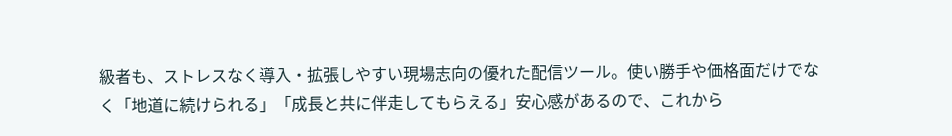級者も、ストレスなく導入・拡張しやすい現場志向の優れた配信ツール。使い勝手や価格面だけでなく「地道に続けられる」「成長と共に伴走してもらえる」安心感があるので、これから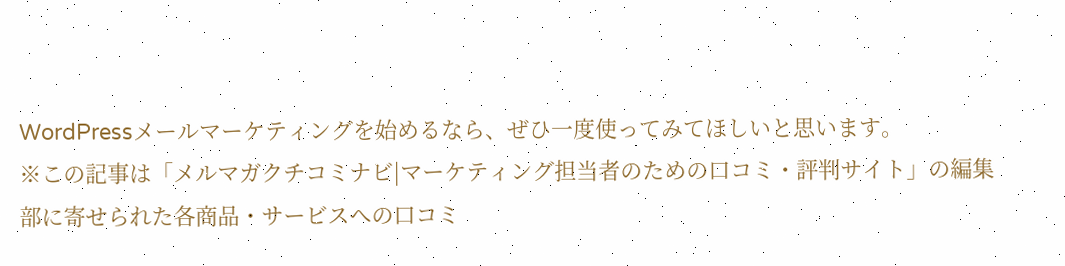WordPressメールマーケティングを始めるなら、ぜひ一度使ってみてほしいと思います。
※この記事は「メルマガクチコミナビ|マーケティング担当者のための口コミ・評判サイト」の編集部に寄せられた各商品・サービスへの口コミ